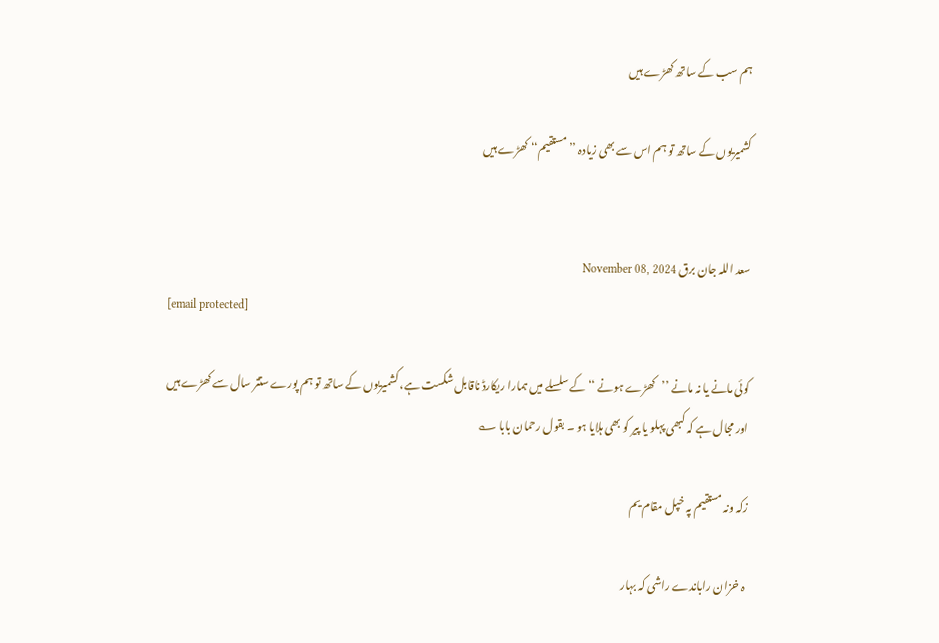ہم سب کے ساتھ کھڑے ہیں

کشمیریوں کے ساتھ تو ہم اس سے بھی زیادہ ’’مستقیم‘‘ کھڑے ہیں


سعد اللہ جان برق November 08, 2024
[email protected]

کوئی مانے یا نہ مانے ’’کھڑے ہونے ‘‘ کے سلسلے میں ہمارا ریکارڈ ناقابل شکست ہے، کشمیریوں کے ساتھ تو ہم پورے ستتر سال سے کھڑے ہیں اور مجال ہے کہ کبھی پہلو یا پیر کو بھی ہلایا ہو ۔ بقول رحمان بابا ؎

زکہ ونہ مستقیم پہ خپل مقام یم

 ہ خزان راباندے راشی کہ بہار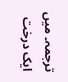ترجمہ۔ میں ایک درخت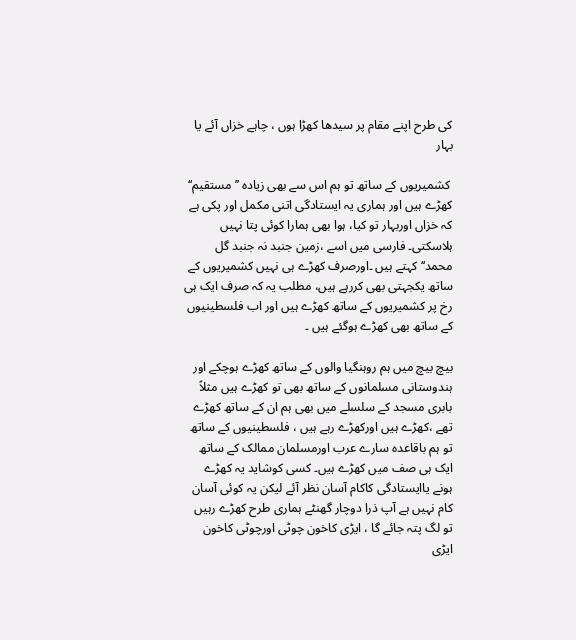کی طرح اپنے مقام پر سیدھا کھڑا ہوں ، چاہے خزاں آئے یا بہار

 کشمیریوں کے ساتھ تو ہم اس سے بھی زیادہ ’’مستقیم‘‘ کھڑے ہیں اور ہماری یہ ایستادگی اتنی مکمل اور پکی ہے کہ خزاں اوربہار تو کیا، ہوا بھی ہمارا کوئی پتا نہیں ہلاسکتی۔ فارسی میں اسے ،زمین جنبد نہ جنبد گل محمد‘‘ کہتے ہیں ۔اورصرف کھڑے ہی نہیں کشمیریوں کے ساتھ یکجہتی بھی کررہے ہیں، مطلب یہ کہ صرف ایک ہی رخ پر کشمیریوں کے ساتھ کھڑے ہیں اور اب فلسطینیوں کے ساتھ بھی کھڑے ہوگئے ہیں ۔

بیچ بیچ میں ہم روہنگیا والوں کے ساتھ کھڑے ہوچکے اور  ہندوستانی مسلمانوں کے ساتھ بھی تو کھڑے ہیں مثلاً بابری مسجد کے سلسلے میں بھی ہم ان کے ساتھ کھڑے تھے ،کھڑے ہیں اورکھڑے رہے ہیں ، فلسطینیوں کے ساتھ تو ہم باقاعدہ سارے عرب اورمسلمان ممالک کے ساتھ ایک ہی صف میں کھڑے ہیں۔ کسی کوشاید یہ کھڑے ہونے یاایستادگی کاکام آسان نظر آئے لیکن یہ کوئی آسان کام نہیں ہے آپ ذرا دوچار گھنٹے ہماری طرح کھڑے رہیں تو لگ پتہ جائے گا ، ایڑی کاخون چوٹی اورچوٹی کاخون ایڑی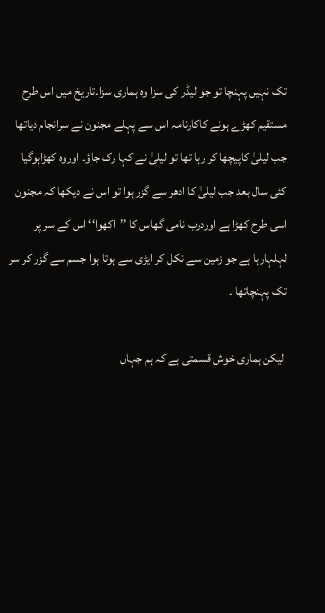تک نہیں پہنچا تو جو لیڈر کی سزا وہ ہماری سزا۔تاریخ میں اس طرح مستقیم کھڑے ہونے کاکارنامہ اس سے پہلے مجنون نے سرانجام دیاتھا جب لیلیٰ کاپیچھا کر رہا تھا تو لیلیٰ نے کہا رک جاؤ۔ اوروہ کھڑاہوگیا کئی سال بعد جب لیلیٰ کا ادھر سے گزر ہوا تو اس نے دیکھا کہ مجنون اسی طرح کھڑا ہے اوردرب نامی گھاس کا ’’اکھوا‘‘ اس کے سر پر لہلہارہا ہے جو زمین سے نکل کر ایڑی سے ہوتا ہوا جسم سے گزر کر سر تک پہنچاتھا ۔

 لیکن ہماری خوش قسمتی ہے کہ ہم جہاں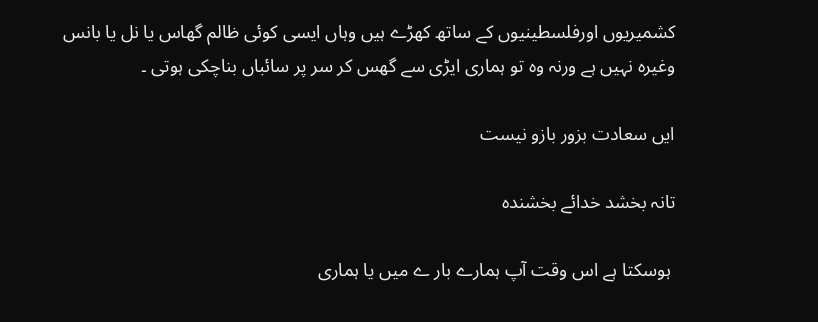کشمیریوں اورفلسطینیوں کے ساتھ کھڑے ہیں وہاں ایسی کوئی ظالم گھاس یا نل یا بانس وغیرہ نہیں ہے ورنہ وہ تو ہماری ایڑی سے گھس کر سر پر سائباں بناچکی ہوتی ۔

ایں سعادت بزور بازو نیست

تانہ بخشد خدائے بخشندہ

 ہوسکتا ہے اس وقت آپ ہمارے بار ے میں یا ہماری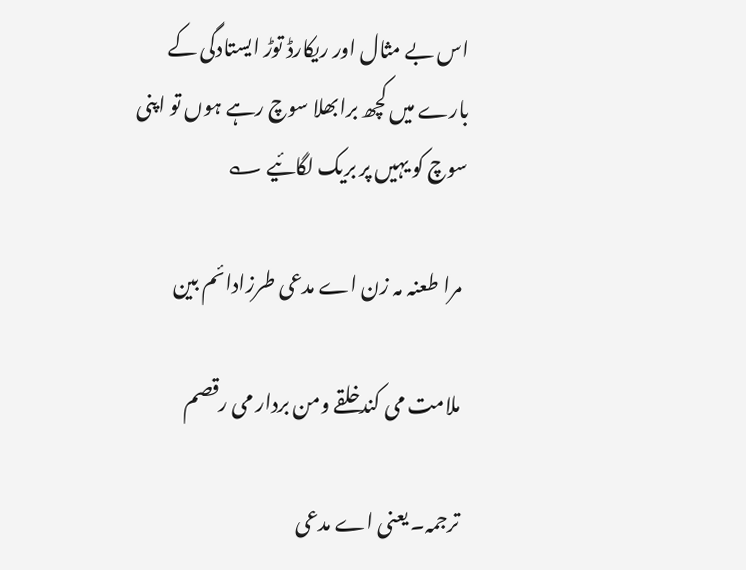اس بے مثال اور ریکارڈ توڑ ایستادگی کے بارے میں کچھ برابھلا سوچ رہے ہوں تو اپنی سوچ کو یہیں پر بریک لگائیے ؎

 مرا طعنہ مہ زن اے مدعی طرزادائم بین

 ملامت می کندخلقے ومن بردار می رقصم

 ترجمہ۔ یعنی اے مدعی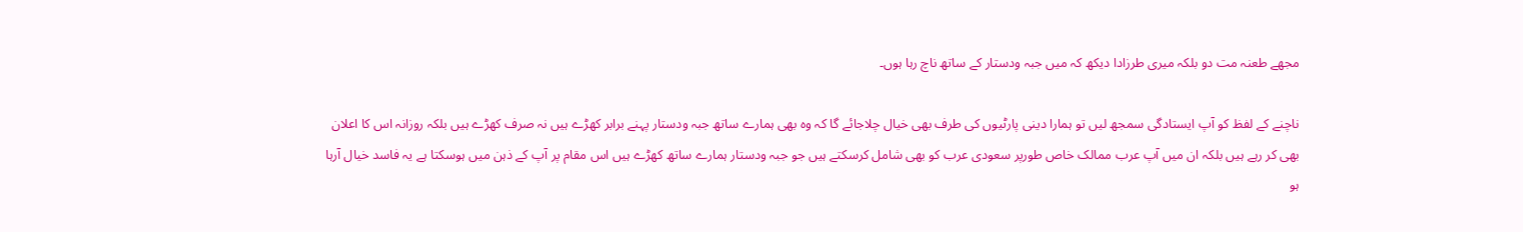مجھے طعنہ مت دو بلکہ میری طرزادا دیکھ کہ میں جبہ ودستار کے ساتھ ناچ رہا ہوں۔

ناچنے کے لفظ کو آپ ایستادگی سمجھ لیں تو ہمارا دینی پارٹیوں کی طرف بھی خیال چلاجائے گا کہ وہ بھی ہمارے ساتھ جبہ ودستار پہنے برابر کھڑے ہیں نہ صرف کھڑے ہیں بلکہ روزانہ اس کا اعلان بھی کر رہے ہیں بلکہ ان میں آپ عرب ممالک خاص طورپر سعودی عرب کو بھی شامل کرسکتے ہیں جو جبہ ودستار ہمارے ساتھ کھڑے ہیں اس مقام پر آپ کے ذہن میں ہوسکتا ہے یہ فاسد خیال آرہا ہو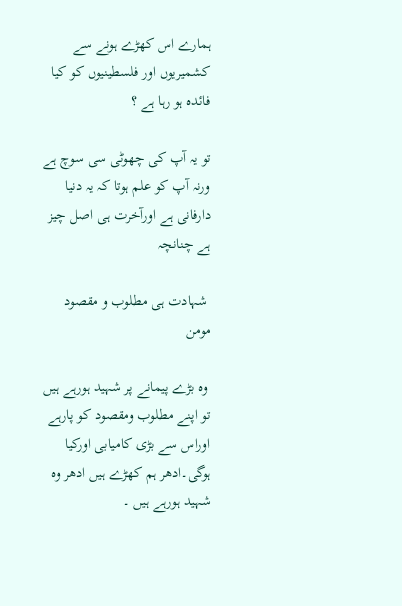ہمارے اس کھڑے ہونے سے کشمیریوں اور فلسطینیوں کو کیا فائدہ ہو رہا ہے ؟

تو یہ آپ کی چھوٹی سی سوچ ہے ورنہ آپ کو علم ہوتا کہ یہ دنیا دارفانی ہے اورآخرت ہی اصل چیز ہے چنانچہ

 شہادت ہی مطلوب و مقصود مومن

 وہ بڑے پیمانے پر شہید ہورہے ہیں تو اپنے مطلوب ومقصود کو پارہے اوراس سے بڑی کامیابی اورکیا ہوگی۔ادھر ہم کھڑے ہیں ادھر وہ شہید ہورہے ہیں ۔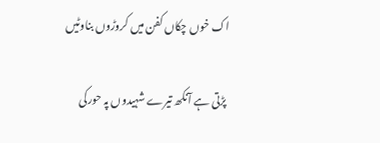اک خوں چکاں کفن میں کروڑوں بناوٹیں

 پڑتی ہے آنکھ تیرے شہیدوں پہ حورکی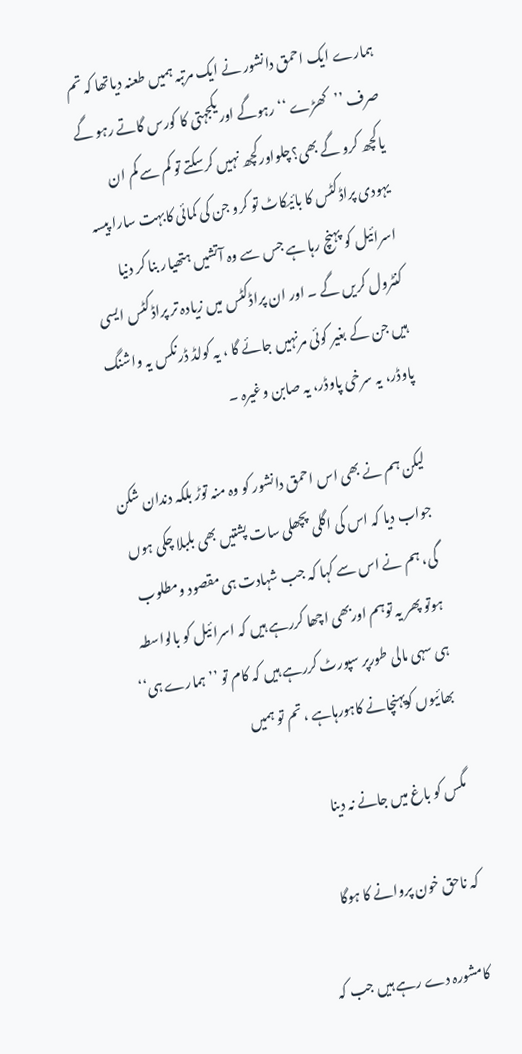ہمارے ایک احمق دانشور نے ایک مرتبہ ہمیں طعنہ دیاتھا کہ تم صرف ’’کھڑے ‘‘ رہوگے اوریکجہتی کا کورس گاتے رہو گے یاکچھ کرو گے بھی؟چلواورکچھ نہیں کرسکتے تو کم سے کم ان یہودی پراڈکٹس کا بائیکاٹ تو کرو جن کی کمائی کابہت سارا پیسہ اسرائیل کو پہنچ رہا ہے جس سے وہ آتشیں ہتھیار بنا کر دنیا کنٹرول کریں گے ۔ اور ان پراڈکٹس میں زیادہ تر پراڈکٹس ایسی ہیں جن کے بغیر کوئی مرنہیں جائے گا ، یہ کولڈ ڈرنکس یہ واشنگ پاوڈر، یہ سرخی پاوڈر، یہ صابن وغیرہ ۔

لیکن ہم نے بھی اس احمق دانشور کو وہ منہ توڑ بلکہ دندان شکن جواب دیا کہ اس کی اگلی پچھلی سات پشتیں بھی بلبلا چکی ہوں گی، ہم نے اس سے کہا کہ جب شہادت ہی مقصود ومطلوب ہوتو پھر یہ توہم اوربھی اچھا کررہے ہیں کہ اسرائیل کو بالواسطہ ہی سہی مالی طورپر سپورٹ کررہے ہیں کہ کام تو ’’ہمارے ہی‘‘ بھائیوں کوپہنچانے کاہورہاہے ، تم تو ہمیں

مگس کو باغ میں جانے نہ دینا

کہ ناحق خون پروانے کا ہوگا

کامشورہ دے رہے ہیں جب کہ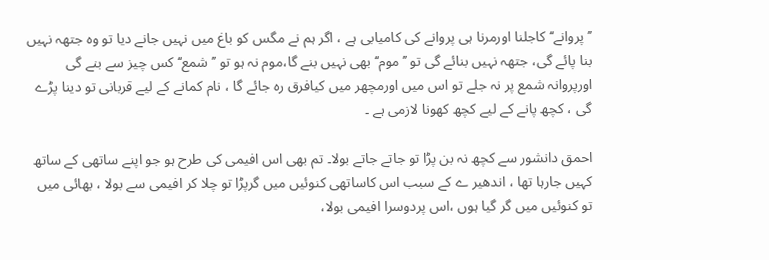’’پروانے‘‘ کاجلنا اورمرنا ہی پروانے کی کامیابی ہے ، اگر ہم نے مگس کو باغ میں نہیں جانے دیا تو وہ جتھہ نہیں بنا پائے گی، جتھہ نہیں بنائے گی تو ’’موم‘‘ بھی نہیں بنے گا،موم نہ ہو تو ’’شمع‘‘ کس چیز سے بنے گی اورپروانہ شمع پر نہ جلے تو اس میں اورمچھر میں کیافرق رہ جائے گا ، نام کمانے کے لیے قربانی تو دینا پڑے گی ، کچھ پانے کے لیے کچھ کھونا لازمی ہے ۔

احمق دانشور سے کچھ نہ بن پڑا تو جاتے جاتے بولا۔ تم بھی اس افیمی کی طرح ہو جو اپنے ساتھی کے ساتھ کہیں جارہا تھا ، اندھیر ے کے سبب اس کاساتھی کنوئیں میں گرپڑا تو چلا کر افیمی سے بولا ، بھائی میں تو کنوئیں میں گر گیا ہوں ،اس پردوسرا افیمی بولا،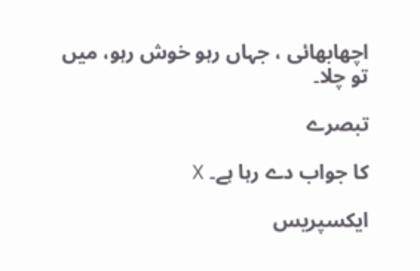اچھابھائی ، جہاں رہو خوش رہو، میں تو چلا۔

تبصرے

کا جواب دے رہا ہے۔ X

ایکسپریس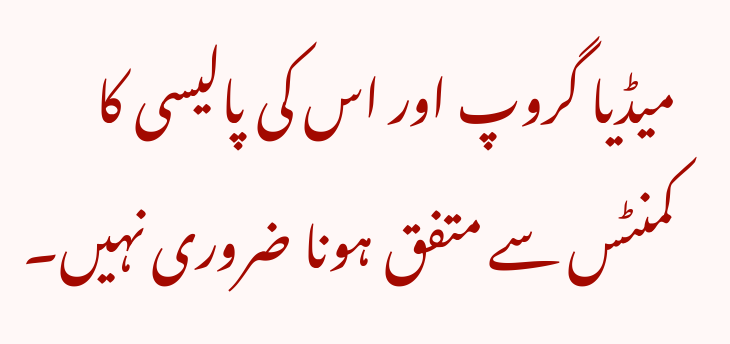میڈیا گروپ اور اس کی پالیسی کا کمنٹس سے متفق ہونا ضروری نہیں۔